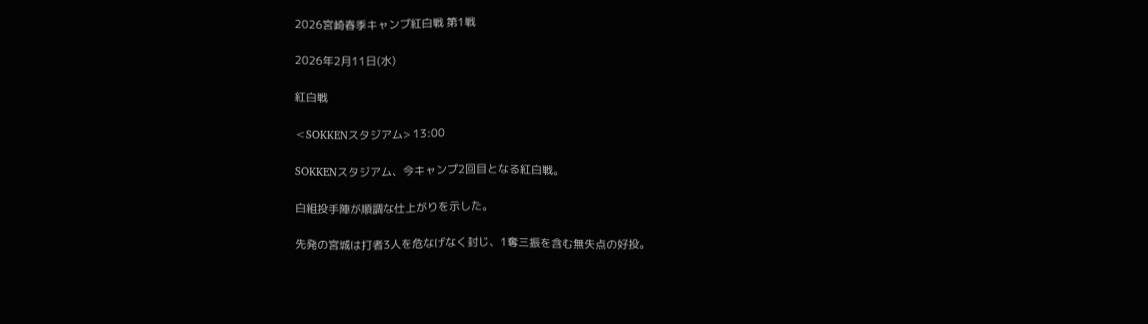2026宮崎春季キャンプ紅白戦 第1戦

2026年2月11日(水)

紅白戦

<SOKKENスタジアム> 13:00

SOKKENスタジアム、今キャンプ2回目となる紅白戦。

白組投手陣が順調な仕上がりを示した。

先発の宮城は打者3人を危なげなく封じ、1奪三振を含む無失点の好投。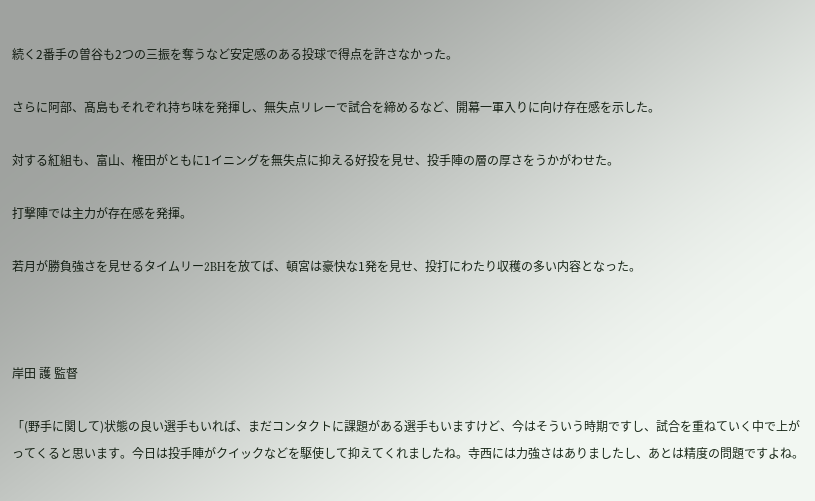続く2番手の曽谷も2つの三振を奪うなど安定感のある投球で得点を許さなかった。

さらに阿部、髙島もそれぞれ持ち味を発揮し、無失点リレーで試合を締めるなど、開幕一軍入りに向け存在感を示した。

対する紅組も、富山、権田がともに1イニングを無失点に抑える好投を見せ、投手陣の層の厚さをうかがわせた。

打撃陣では主力が存在感を発揮。

若月が勝負強さを見せるタイムリー2BHを放てば、頓宮は豪快な1発を見せ、投打にわたり収穫の多い内容となった。



岸田 護 監督

「(野手に関して)状態の良い選手もいれば、まだコンタクトに課題がある選手もいますけど、今はそういう時期ですし、試合を重ねていく中で上がってくると思います。今日は投手陣がクイックなどを駆使して抑えてくれましたね。寺西には力強さはありましたし、あとは精度の問題ですよね。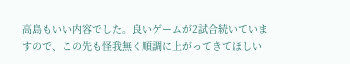高島もいい内容でした。良いゲームが2試合続いていますので、この先も怪我無く順調に上がってきてほしい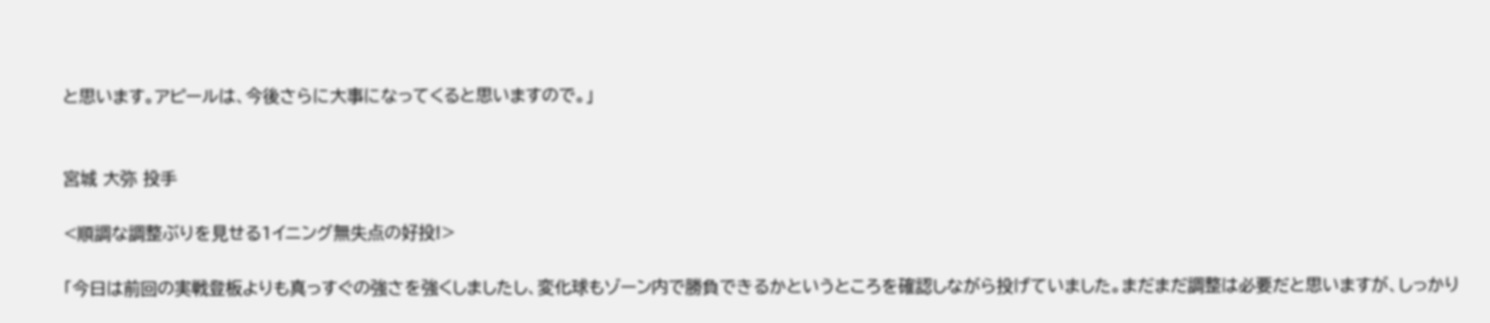と思います。アピールは、今後さらに大事になってくると思いますので。」


宮城 大弥 投手

<順調な調整ぶりを見せる1イニング無失点の好投!>

「今日は前回の実戦登板よりも真っすぐの強さを強くしましたし、変化球もゾーン内で勝負できるかというところを確認しながら投げていました。まだまだ調整は必要だと思いますが、しっかり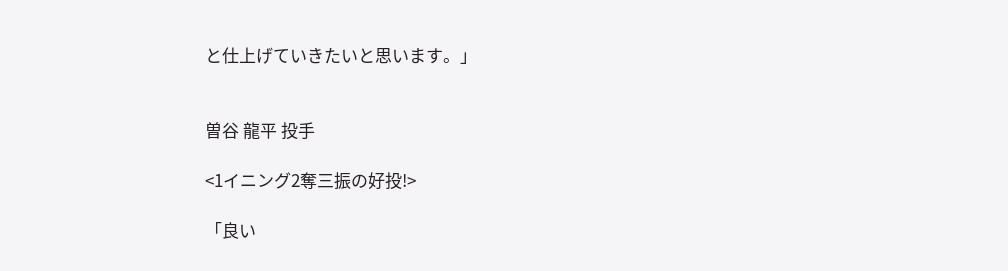と仕上げていきたいと思います。」


曽谷 龍平 投手

<1イニング2奪三振の好投!>

「良い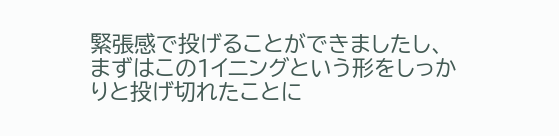緊張感で投げることができましたし、まずはこの1イニングという形をしっかりと投げ切れたことに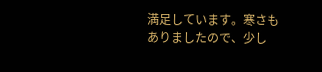満足しています。寒さもありましたので、少し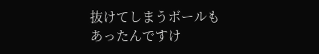抜けてしまうボールもあったんですけ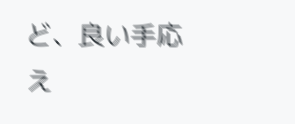ど、良い手応え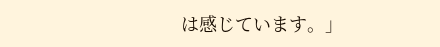は感じています。」